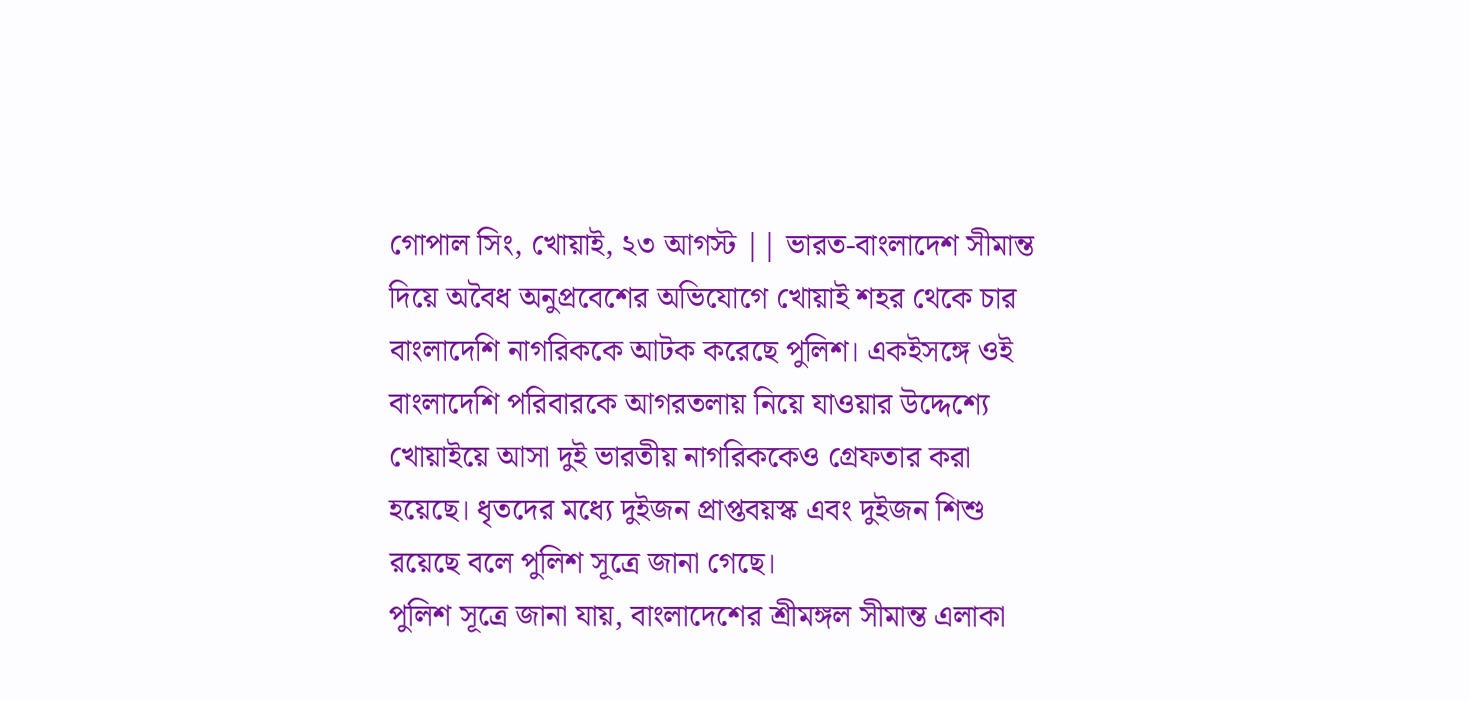গোপাল সিং, খোয়াই, ২৩ আগস্ট || ভারত-বাংলাদেশ সীমান্ত দিয়ে অবৈধ অনুপ্রবেশের অভিযোগে খোয়াই শহর থেকে চার বাংলাদেশি নাগরিককে আটক করেছে পুলিশ। একইসঙ্গে ওই বাংলাদেশি পরিবারকে আগরতলায় নিয়ে যাওয়ার উদ্দেশ্যে খোয়াইয়ে আসা দুই ভারতীয় নাগরিককেও গ্রেফতার করা হয়েছে। ধৃতদের মধ্যে দুইজন প্রাপ্তবয়স্ক এবং দুইজন শিশু রয়েছে বলে পুলিশ সূত্রে জানা গেছে।
পুলিশ সূত্রে জানা যায়, বাংলাদেশের শ্রীমঙ্গল সীমান্ত এলাকা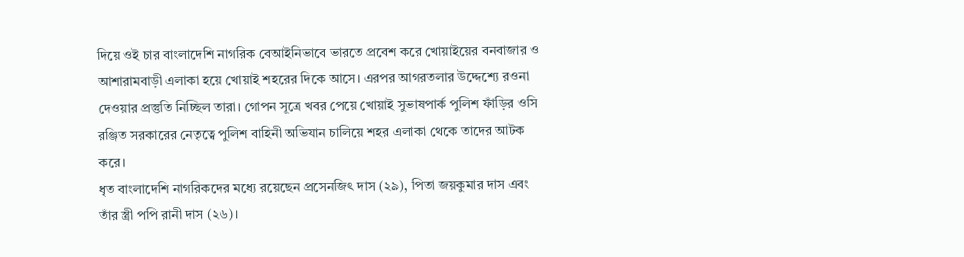দিয়ে ওই চার বাংলাদেশি নাগরিক বেআইনিভাবে ভারতে প্রবেশ করে খোয়াইয়ের বনবাজার ও আশারামবাড়ী এলাকা হয়ে খোয়াই শহরের দিকে আসে। এরপর আগরতলার উদ্দেশ্যে রওনা দেওয়ার প্রস্তুতি নিচ্ছিল তারা। গোপন সূত্রে খবর পেয়ে খোয়াই সুভাষপার্ক পুলিশ ফাঁড়ির ওসি রঞ্জিত সরকারের নেতৃত্বে পুলিশ বাহিনী অভিযান চালিয়ে শহর এলাকা থেকে তাদের আটক করে।
ধৃত বাংলাদেশি নাগরিকদের মধ্যে রয়েছেন প্রসেনজিৎ দাস (২৯), পিতা জয়কুমার দাস এবং তাঁর স্ত্রী পপি রানী দাস (২৬)।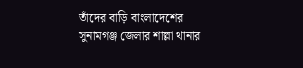তাঁদের বাড়ি বাংলাদেশের সুনামগঞ্জ জেলার শাল্লা থানার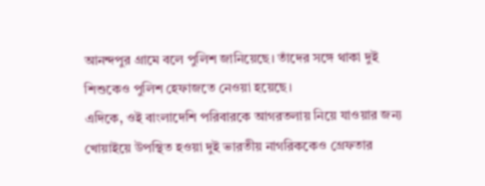আনন্দপুর গ্রামে বলে পুলিশ জানিয়েছে। তাঁদের সঙ্গে থাকা দুই শিশুকেও পুলিশ হেফাজতে নেওয়া হয়েছে।
এদিকে, ওই বাংলাদেশি পরিবারকে আগরতলায় নিয়ে যাওয়ার জন্য খোয়াইয়ে উপস্থিত হওয়া দুই ভারতীয় নাগরিককেও গ্রেফতার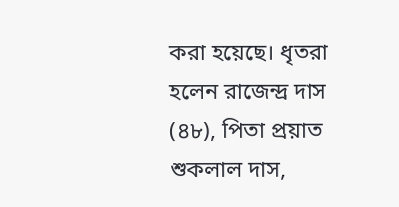করা হয়েছে। ধৃতরা হলেন রাজেন্দ্র দাস (৪৮), পিতা প্রয়াত শুকলাল দাস,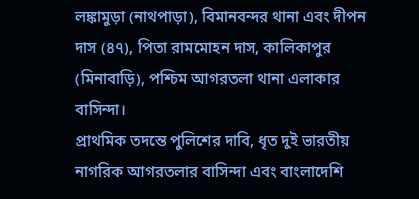লঙ্কামুড়া (নাথপাড়া), বিমানবন্দর থানা এবং দীপন দাস (৪৭), পিতা রামমোহন দাস, কালিকাপুর (মিনাবাড়ি), পশ্চিম আগরতলা থানা এলাকার বাসিন্দা।
প্রাথমিক তদন্তে পুলিশের দাবি, ধৃত দুই ভারতীয় নাগরিক আগরতলার বাসিন্দা এবং বাংলাদেশি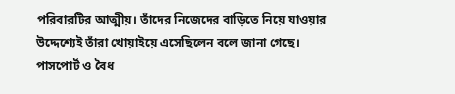পরিবারটির আত্মীয়। তাঁদের নিজেদের বাড়িতে নিয়ে যাওয়ার উদ্দেশ্যেই তাঁরা খোয়াইয়ে এসেছিলেন বলে জানা গেছে।
পাসপোর্ট ও বৈধ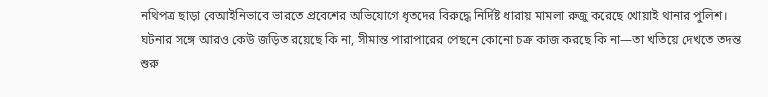নথিপত্র ছাড়া বেআইনিভাবে ভারতে প্রবেশের অভিযোগে ধৃতদের বিরুদ্ধে নির্দিষ্ট ধারায় মামলা রুজু করেছে খোয়াই থানার পুলিশ। ঘটনার সঙ্গে আরও কেউ জড়িত রয়েছে কি না, সীমান্ত পারাপারের পেছনে কোনো চক্র কাজ করছে কি না—তা খতিয়ে দেখতে তদন্ত শুরু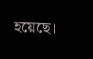হয়েছে।